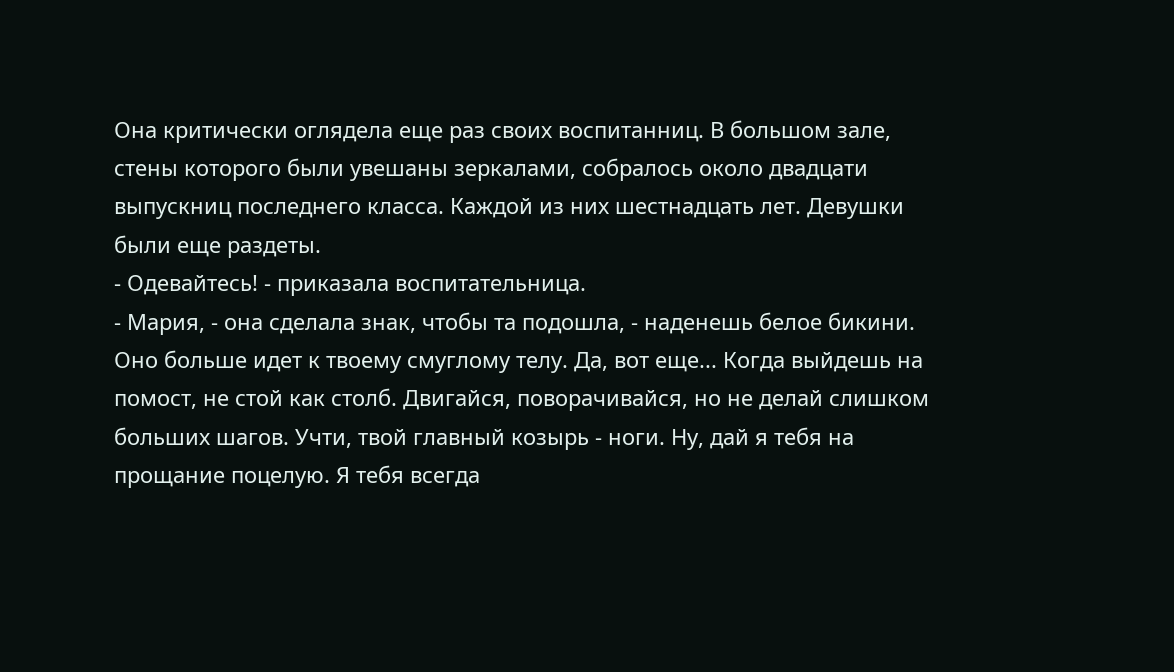Она критически оглядела еще раз своих воспитанниц. В большом зале, стены которого были увешаны зеркалами, собралось около двадцати выпускниц последнего класса. Каждой из них шестнадцать лет. Девушки были еще раздеты.
- Одевайтесь! - приказала воспитательница.
- Мария, - она сделала знак, чтобы та подошла, - наденешь белое бикини. Оно больше идет к твоему смуглому телу. Да, вот еще... Когда выйдешь на помост, не стой как столб. Двигайся, поворачивайся, но не делай слишком больших шагов. Учти, твой главный козырь - ноги. Ну, дай я тебя на прощание поцелую. Я тебя всегда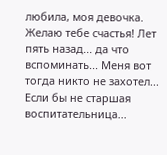любила, моя девочка. Желаю тебе счастья! Лет пять назад... да что вспоминать... Меня вот тогда никто не захотел... Если бы не старшая воспитательница...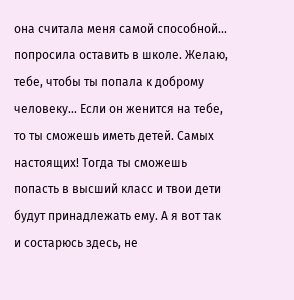она считала меня самой способной... попросила оставить в школе. Желаю, тебе, чтобы ты попала к доброму человеку... Если он женится на тебе, то ты сможешь иметь детей. Самых настоящих! Тогда ты сможешь попасть в высший класс и твои дети будут принадлежать ему. А я вот так и состарюсь здесь, не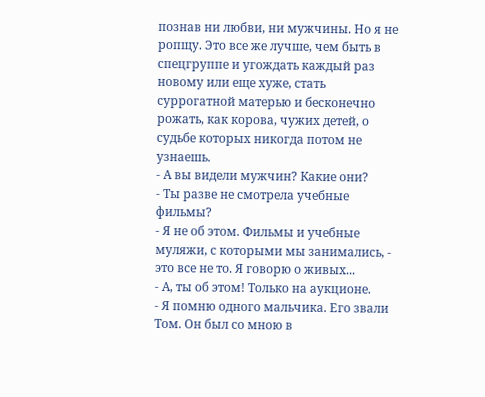познав ни любви, ни мужчины. Но я не ропщу. Это все же лучше, чем быть в спецгруппе и угождать каждый раз новому или еще хуже, стать суррогатной матерью и бесконечно рожать, как корова, чужих детей, о судьбе которых никогда потом не узнаешь.
- А вы видели мужчин? Какие они?
- Ты разве не смотрела учебные фильмы?
- Я не об этом. Фильмы и учебные муляжи, с которыми мы занимались, - это все не то. Я говорю о живых...
- А, ты об этом! Только на аукционе.
- Я помню одного мальчика. Его звали Том. Он был со мною в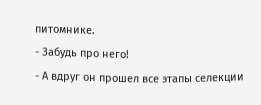питомнике.
- Забудь про него!
- А вдруг он прошел все этапы селекции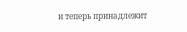и теперь принадлежит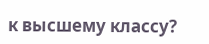к высшему классу?